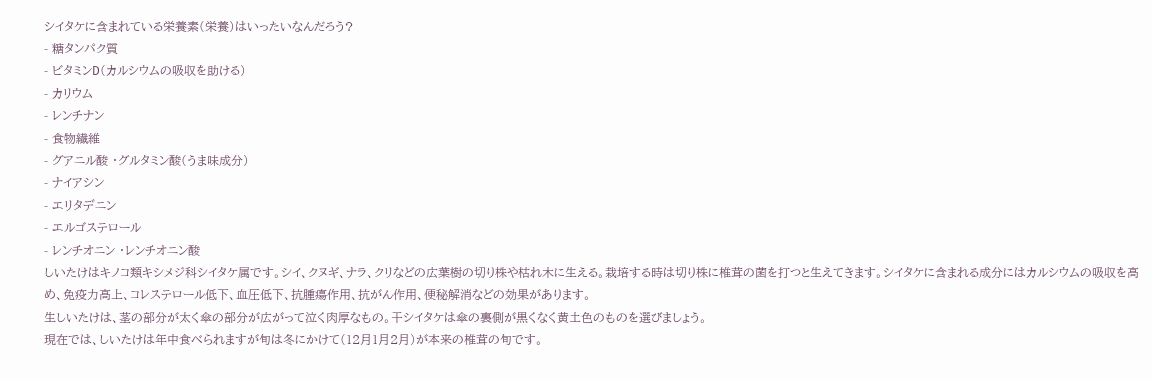シイタケに含まれている栄養素(栄養)はいったいなんだろう?
- 糖タンパク質
- ビタミンD(カルシウムの吸収を助ける)
- カリウム
- レンチナン
- 食物繊維
- グアニル酸 ・グルタミン酸(うま味成分)
- ナイアシン
- エリタデニン
- エルゴステロール
- レンチオニン ・レンチオニン酸
しいたけはキノコ類キシメジ科シイタケ属です。シイ、クヌギ、ナラ、クリなどの広葉樹の切り株や枯れ木に生える。栽培する時は切り株に椎茸の菌を打つと生えてきます。シイタケに含まれる成分にはカルシウムの吸収を高め、免疫力高上、コレステロール低下、血圧低下、抗腫瘍作用、抗がん作用、便秘解消などの効果があります。
生しいたけは、茎の部分が太く傘の部分が広がって泣く肉厚なもの。干シイタケは傘の裏側が黒くなく黄土色のものを選びましょう。
現在では、しいたけは年中食べられますが旬は冬にかけて(12月1月2月)が本来の椎茸の旬です。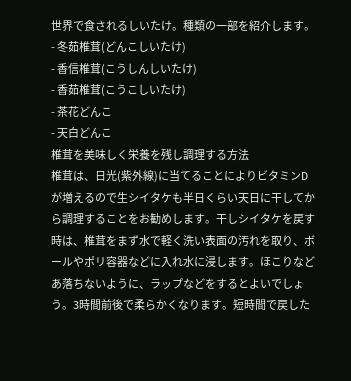世界で食されるしいたけ。種類の一部を紹介します。
- 冬茹椎茸(どんこしいたけ)
- 香信椎茸(こうしんしいたけ)
- 香茹椎茸(こうこしいたけ)
- 茶花どんこ
- 天白どんこ
椎茸を美味しく栄養を残し調理する方法
椎茸は、日光(紫外線)に当てることによりビタミンDが増えるので生シイタケも半日くらい天日に干してから調理することをお勧めします。干しシイタケを戻す時は、椎茸をまず水で軽く洗い表面の汚れを取り、ボールやポリ容器などに入れ水に浸します。ほこりなどあ落ちないように、ラップなどをするとよいでしょう。3時間前後で柔らかくなります。短時間で戻した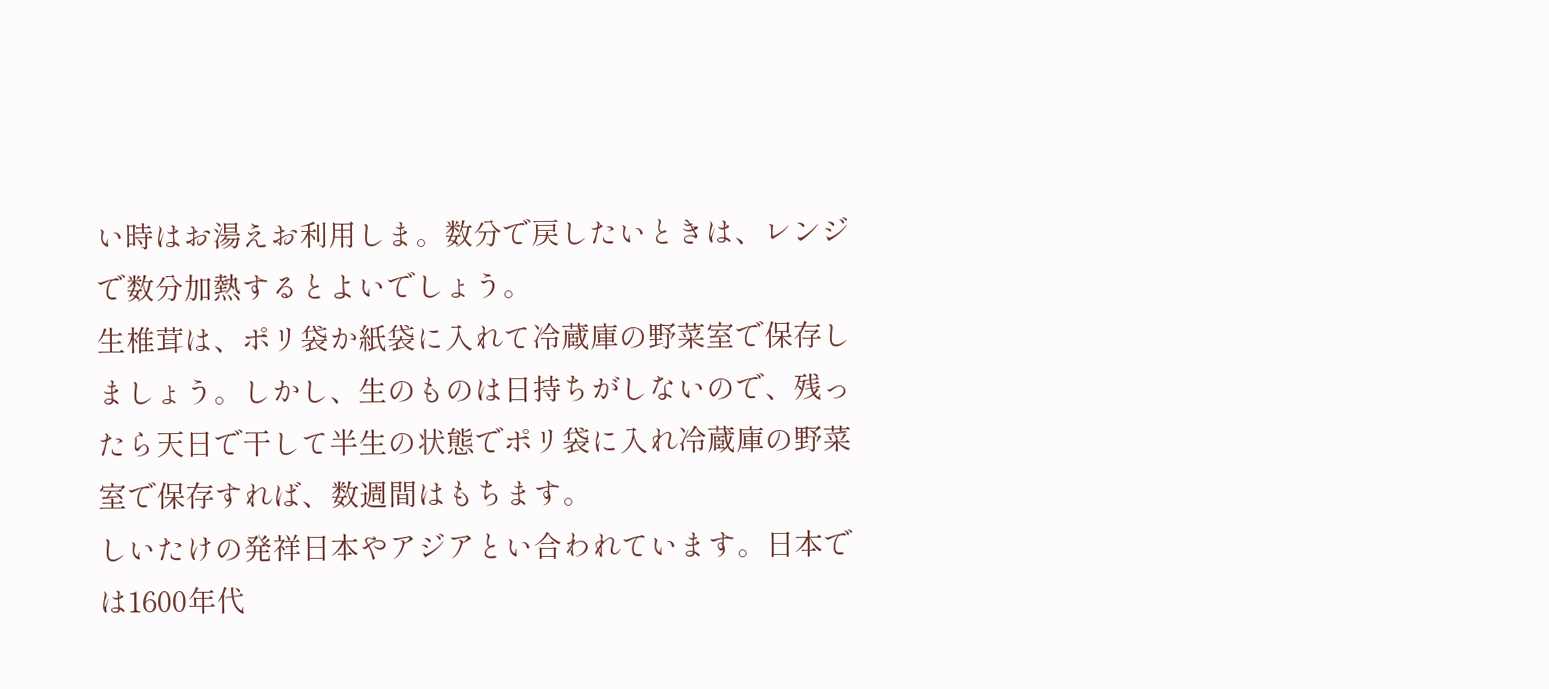い時はお湯えお利用しま。数分で戻したいときは、レンジで数分加熱するとよいでしょう。
生椎茸は、ポリ袋か紙袋に入れて冷蔵庫の野菜室で保存しましょう。しかし、生のものは日持ちがしないので、残ったら天日で干して半生の状態でポリ袋に入れ冷蔵庫の野菜室で保存すれば、数週間はもちます。
しいたけの発祥日本やアジアとい合われています。日本では1600年代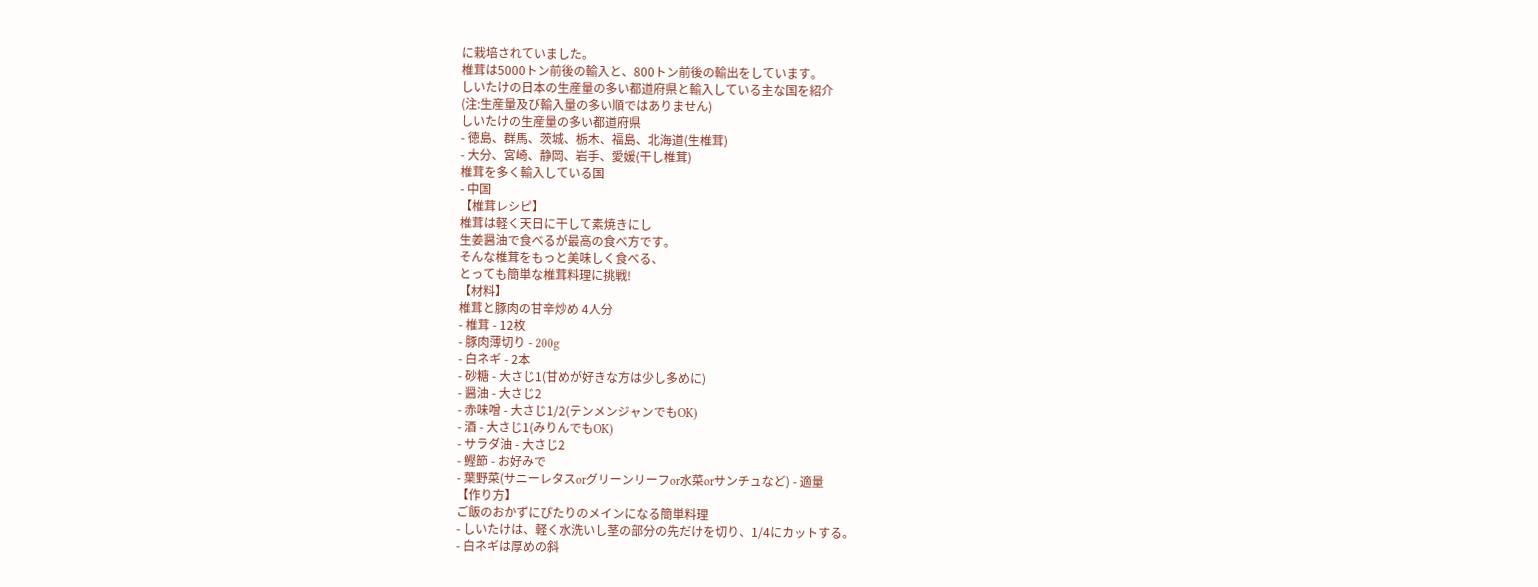に栽培されていました。
椎茸は5000トン前後の輸入と、800トン前後の輸出をしています。
しいたけの日本の生産量の多い都道府県と輸入している主な国を紹介
(注:生産量及び輸入量の多い順ではありません)
しいたけの生産量の多い都道府県
- 徳島、群馬、茨城、栃木、福島、北海道(生椎茸)
- 大分、宮崎、静岡、岩手、愛媛(干し椎茸)
椎茸を多く輸入している国
- 中国
【椎茸レシピ】
椎茸は軽く天日に干して素焼きにし
生姜醤油で食べるが最高の食べ方です。
そんな椎茸をもっと美味しく食べる、
とっても簡単な椎茸料理に挑戦!
【材料】
椎茸と豚肉の甘辛炒め 4人分
- 椎茸 - 12枚
- 豚肉薄切り - 200g
- 白ネギ - 2本
- 砂糖 - 大さじ1(甘めが好きな方は少し多めに)
- 醤油 - 大さじ2
- 赤味噌 - 大さじ1/2(テンメンジャンでもOK)
- 酒 - 大さじ1(みりんでもOK)
- サラダ油 - 大さじ2
- 鰹節 - お好みで
- 葉野菜(サニーレタスorグリーンリーフor水菜orサンチュなど) - 適量
【作り方】
ご飯のおかずにぴたりのメインになる簡単料理
- しいたけは、軽く水洗いし茎の部分の先だけを切り、1/4にカットする。
- 白ネギは厚めの斜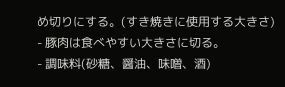め切りにする。(すき焼きに使用する大きさ)
- 豚肉は食べやすい大きさに切る。
- 調味料(砂糖、醤油、味噌、酒)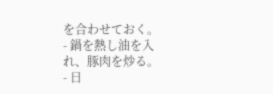を合わせておく。
- 鍋を熱し油を入れ、豚肉を炒る。
- 日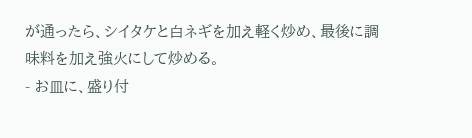が通ったら、シイタケと白ネギを加え軽く炒め、最後に調味料を加え強火にして炒める。
- お皿に、盛り付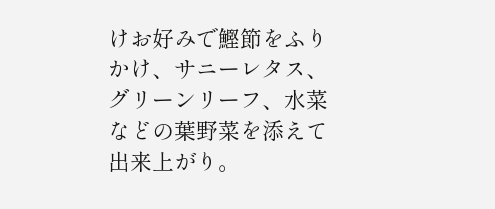けお好みで鰹節をふりかけ、サニーレタス、グリーンリーフ、水菜などの葉野菜を添えて出来上がり。